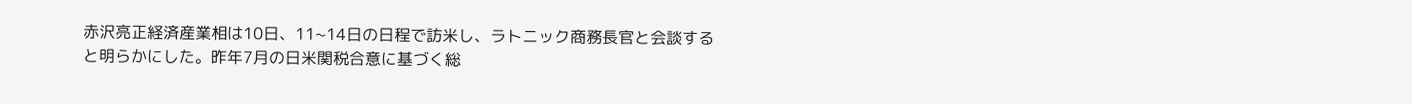赤沢亮正経済産業相は10日、11~14日の日程で訪米し、ラトニック商務長官と会談すると明らかにした。昨年7月の日米関税合意に基づく総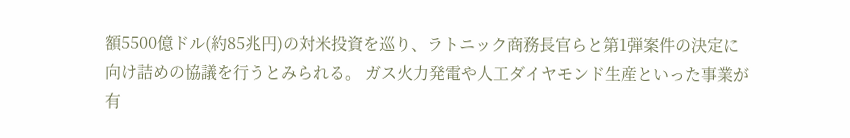額5500億ドル(約85兆円)の対米投資を巡り、ラトニック商務長官らと第1弾案件の決定に向け詰めの協議を行うとみられる。 ガス火力発電や人工ダイヤモンド生産といった事業が有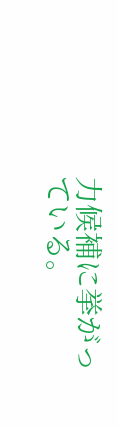力候補に挙がっている。